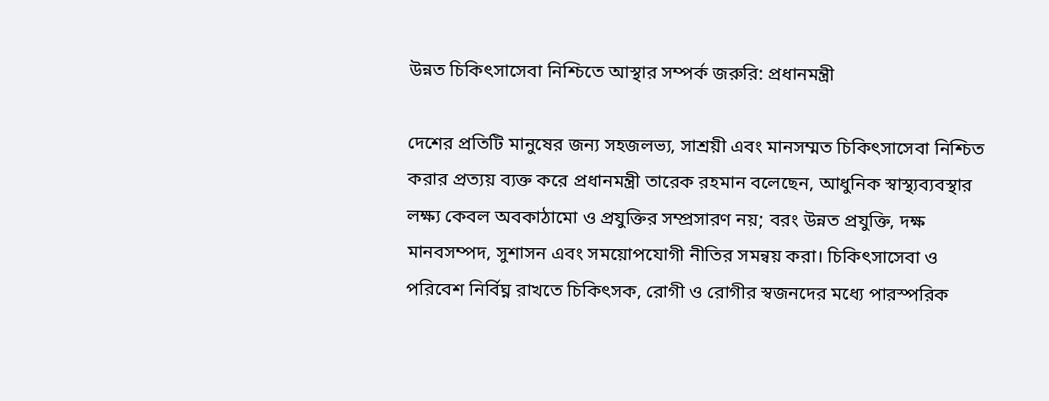উন্নত চিকিৎসাসেবা নিশ্চিতে আস্থার সম্পর্ক জরুরি: প্রধানমন্ত্রী

দেশের প্রতিটি মানুষের জন্য সহজলভ্য, সাশ্রয়ী এবং মানসম্মত চিকিৎসাসেবা নিশ্চিত করার প্রত্যয় ব্যক্ত করে প্রধানমন্ত্রী তারেক রহমান বলেছেন, আধুনিক স্বাস্থ্যব্যবস্থার লক্ষ্য কেবল অবকাঠামো ও প্রযুক্তির সম্প্রসারণ নয়; বরং উন্নত প্রযুক্তি, দক্ষ মানবসম্পদ, সুশাসন এবং সময়োপযোগী নীতির সমন্বয় করা। চিকিৎসাসেবা ও পরিবেশ নির্বিঘ্ন রাখতে চিকিৎসক, রোগী ও রোগীর স্বজনদের মধ্যে পারস্পরিক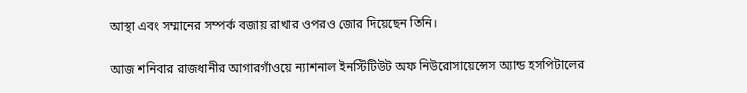আস্থা এবং সম্মানের সম্পর্ক বজায় রাখার ওপরও জোর দিয়েছেন তিনি।

আজ শনিবার রাজধানীর আগারগাঁওয়ে ন্যাশনাল ইনস্টিটিউট অফ নিউরোসায়েন্সেস অ্যান্ড হসপিটালের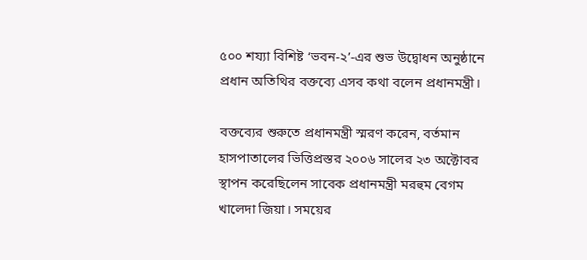৫০০ শয্যা বিশিষ্ট ‘ভবন-২’-এর শুভ উদ্বোধন অনুষ্ঠানে প্রধান অতিথির বক্তব্যে এসব কথা বলেন প্রধানমন্ত্রী।

বক্তব্যের শুরুতে প্রধানমন্ত্রী স্মরণ করেন, বর্তমান হাসপাতালের ভিত্তিপ্রস্তর ২০০৬ সালের ২৩ অক্টোবর স্থাপন করেছিলেন সাবেক প্রধানমন্ত্রী মরহুম বেগম খালেদা জিয়া। সময়ের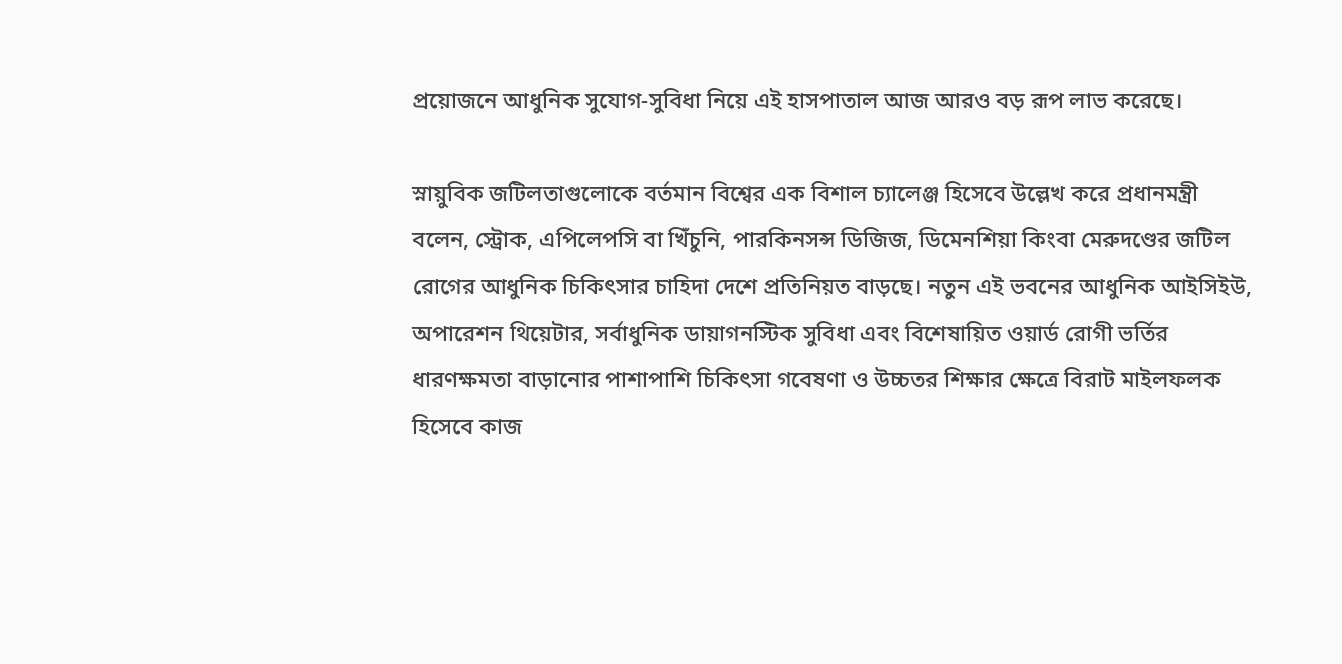প্রয়োজনে আধুনিক সুযোগ-সুবিধা নিয়ে এই হাসপাতাল আজ আরও বড় রূপ লাভ করেছে।

স্নায়ুবিক জটিলতাগুলোকে বর্তমান বিশ্বের এক বিশাল চ্যালেঞ্জ হিসেবে উল্লেখ করে প্রধানমন্ত্রী বলেন, স্ট্রোক, এপিলেপসি বা খিঁচুনি, পারকিনসন্স ডিজিজ, ডিমেনশিয়া কিংবা মেরুদণ্ডের জটিল রোগের আধুনিক চিকিৎসার চাহিদা দেশে প্রতিনিয়ত বাড়ছে। নতুন এই ভবনের আধুনিক আইসিইউ, অপারেশন থিয়েটার, সর্বাধুনিক ডায়াগনস্টিক সুবিধা এবং বিশেষায়িত ওয়ার্ড রোগী ভর্তির ধারণক্ষমতা বাড়ানোর পাশাপাশি চিকিৎসা গবেষণা ও উচ্চতর শিক্ষার ক্ষেত্রে বিরাট মাইলফলক হিসেবে কাজ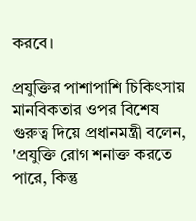করবে।

প্রযুক্তির পাশাপাশি চিকিৎসায় মানবিকতার ওপর বিশেষ গুরুত্ব দিয়ে প্রধানমন্ত্রী বলেন, 'প্রযুক্তি রোগ শনাক্ত করতে পারে, কিন্তু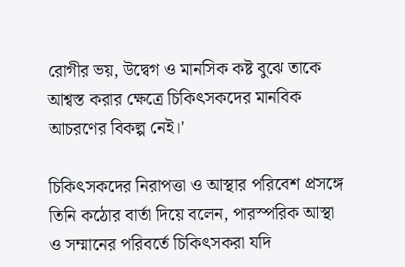রোগীর ভয়, উদ্বেগ ও মানসিক কষ্ট বুঝে তাকে আশ্বস্ত করার ক্ষেত্রে চিকিৎসকদের মানবিক আচরণের বিকল্প নেই।'

চিকিৎসকদের নিরাপত্তা ও আস্থার পরিবেশ প্রসঙ্গে তিনি কঠোর বার্তা দিয়ে বলেন, পারস্পরিক আস্থা ও সম্মানের পরিবর্তে চিকিৎসকরা যদি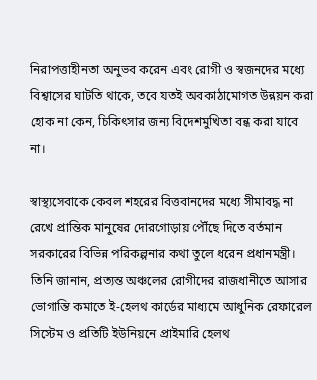নিরাপত্তাহীনতা অনুভব করেন এবং রোগী ও স্বজনদের মধ্যে বিশ্বাসের ঘাটতি থাকে, তবে যতই অবকাঠামোগত উন্নয়ন করা হোক না কেন, চিকিৎসার জন্য বিদেশমুখিতা বন্ধ করা যাবে না।

স্বাস্থ্যসেবাকে কেবল শহরের বিত্তবানদের মধ্যে সীমাবদ্ধ না রেখে প্রান্তিক মানুষের দোরগোড়ায় পৌঁছে দিতে বর্তমান সরকারের বিভিন্ন পরিকল্পনার কথা তুলে ধরেন প্রধানমন্ত্রী। তিনি জানান, প্রত্যন্ত অঞ্চলের রোগীদের রাজধানীতে আসার ভোগান্তি কমাতে ই-হেলথ কার্ডের মাধ্যমে আধুনিক রেফারেল সিস্টেম ও প্রতিটি ইউনিয়নে প্রাইমারি হেলথ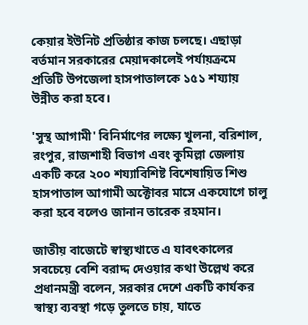কেয়ার ইউনিট প্রতিষ্ঠার কাজ চলছে। এছাড়া বর্তমান সরকারের মেয়াদকালেই পর্যায়ক্রমে প্রতিটি উপজেলা হাসপাতালকে ১৫১ শয্যায় উন্নীত করা হবে।

'সুস্থ আগামী' বিনির্মাণের লক্ষ্যে খুলনা, বরিশাল, রংপুর, রাজশাহী বিভাগ এবং কুমিল্লা জেলায় একটি করে ২০০ শয্যাবিশিষ্ট বিশেষায়িত শিশু হাসপাতাল আগামী অক্টোবর মাসে একযোগে চালু করা হবে বলেও জানান তারেক রহমান।

জাতীয় বাজেটে স্বাস্থ্যখাতে এ যাবৎকালের সবচেয়ে বেশি বরাদ্দ দেওয়ার কথা উল্লেখ করে প্রধানমন্ত্রী বলেন, সরকার দেশে একটি কার্যকর স্বাস্থ্য ব্যবস্থা গড়ে তুলতে চায়, যাতে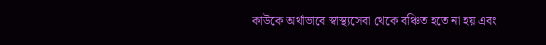কাউকে অর্থাভাবে স্বাস্থ্যসেবা থেকে বঞ্চিত হতে না হয় এবং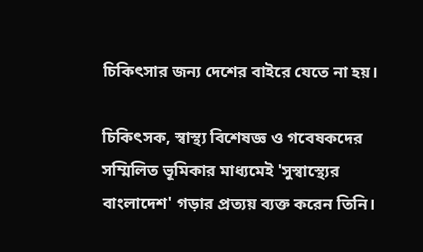চিকিৎসার জন্য দেশের বাইরে যেতে না হয়।

চিকিৎসক, স্বাস্থ্য বিশেষজ্ঞ ও গবেষকদের সম্মিলিত ভূমিকার মাধ্যমেই 'সুস্বাস্থ্যের বাংলাদেশ' গড়ার প্রত্যয় ব্যক্ত করেন তিনি।